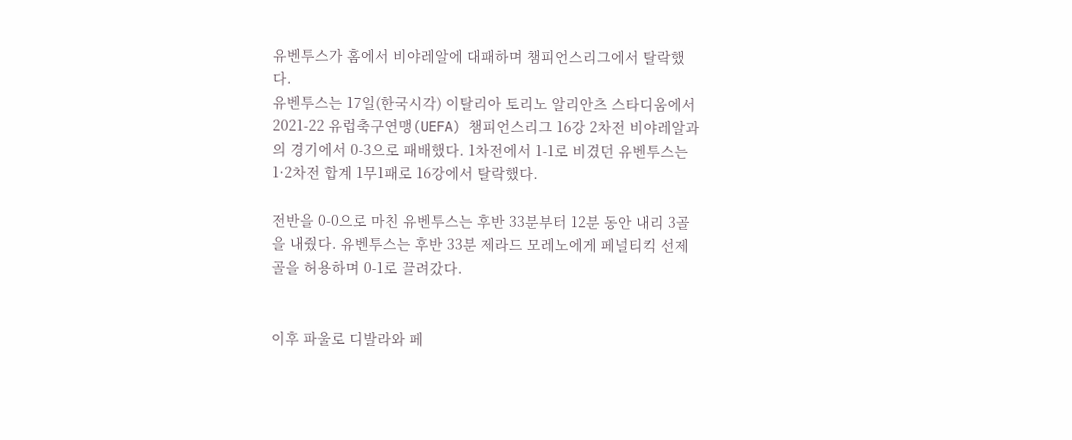유벤투스가 홈에서 비야레알에 대패하며 챔피언스리그에서 탈락했다.
유벤투스는 17일(한국시각) 이탈리아 토리노 알리안츠 스타디움에서 2021-22 유럽축구연맹(UEFA) 챔피언스리그 16강 2차전 비야레알과의 경기에서 0-3으로 패배했다. 1차전에서 1-1로 비겼던 유벤투스는 1·2차전 합계 1무1패로 16강에서 탈락했다.

전반을 0-0으로 마친 유벤투스는 후반 33분부터 12분 동안 내리 3골을 내줬다. 유벤투스는 후반 33분 제라드 모레노에게 페널티킥 선제골을 허용하며 0-1로 끌려갔다.


이후 파울로 디발라와 페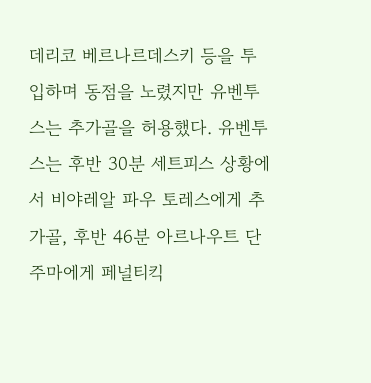데리코 베르나르데스키 등을 투입하며 동점을 노렸지만 유벤투스는 추가골을 허용했다. 유벤투스는 후반 30분 세트피스 상황에서 비야레알 파우 토레스에게 추가골, 후반 46분 아르나우트 단주마에게 페널티킥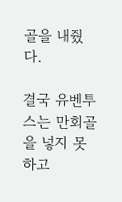골을 내줬다.

결국 유벤투스는 만회골을 넣지 못하고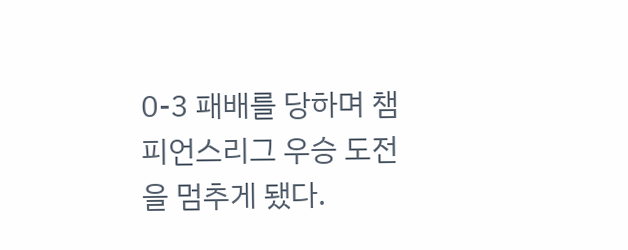0-3 패배를 당하며 챔피언스리그 우승 도전을 멈추게 됐다.